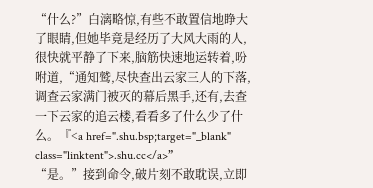“什么?”白漓略惊,有些不敢置信地睁大了眼睛,但她毕竟是经历了大风大雨的人,很快就平静了下来,脑筋快速地运转着,吩咐道,“通知鹫,尽快查出云家三人的下落,调查云家满门被灭的幕后黑手,还有,去查一下云家的追云楼,看看多了什么少了什么。『<a href=".shu.bsp;target="_blank" class="linktent">.shu.cc</a>”
“是。”接到命令,破片刻不敢耽误,立即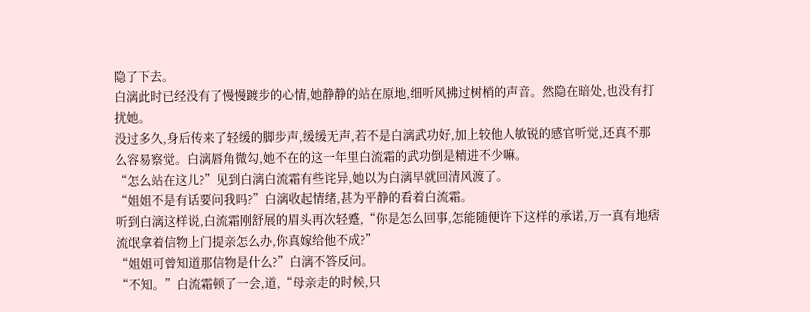隐了下去。
白漓此时已经没有了慢慢踱步的心情,她静静的站在原地,细听风拂过树梢的声音。然隐在暗处,也没有打扰她。
没过多久,身后传来了轻缓的脚步声,缓缓无声,若不是白漓武功好,加上较他人敏锐的感官听觉,还真不那么容易察觉。白漓唇角微勾,她不在的这一年里白流霜的武功倒是精进不少嘛。
“怎么站在这儿?”见到白漓白流霜有些诧异,她以为白漓早就回清风渡了。
“姐姐不是有话要问我吗?”白漓收起情绪,甚为平静的看着白流霜。
听到白漓这样说,白流霜刚舒展的眉头再次轻蹙,“你是怎么回事,怎能随便许下这样的承诺,万一真有地痞流氓拿着信物上门提亲怎么办,你真嫁给他不成?”
“姐姐可曾知道那信物是什么?”白漓不答反问。
“不知。”白流霜顿了一会,道,“母亲走的时候,只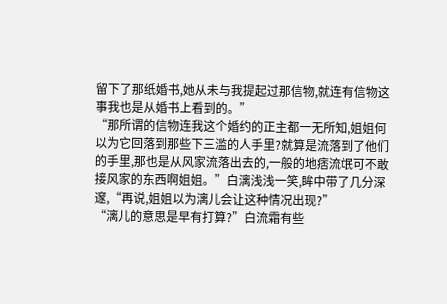留下了那纸婚书,她从未与我提起过那信物,就连有信物这事我也是从婚书上看到的。”
“那所谓的信物连我这个婚约的正主都一无所知,姐姐何以为它回落到那些下三滥的人手里?就算是流落到了他们的手里,那也是从风家流落出去的,一般的地痞流氓可不敢接风家的东西啊姐姐。”白漓浅浅一笑,眸中带了几分深邃,“再说,姐姐以为漓儿会让这种情况出现?”
“漓儿的意思是早有打算?”白流霜有些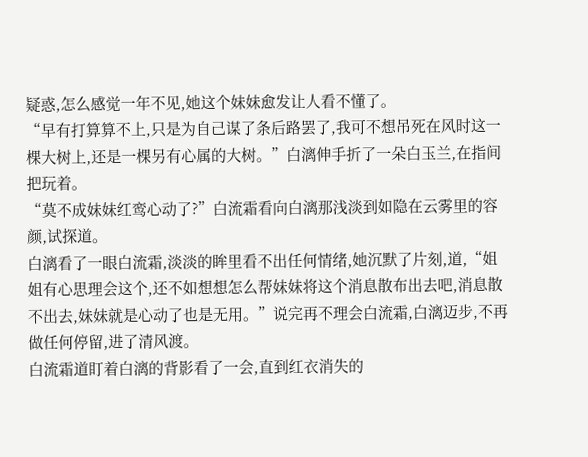疑惑,怎么感觉一年不见,她这个妹妹愈发让人看不懂了。
“早有打算算不上,只是为自己谋了条后路罢了,我可不想吊死在风时这一棵大树上,还是一棵另有心属的大树。”白漓伸手折了一朵白玉兰,在指间把玩着。
“莫不成妹妹红鸾心动了?”白流霜看向白漓那浅淡到如隐在云雾里的容颜,试探道。
白漓看了一眼白流霜,淡淡的眸里看不出任何情绪,她沉默了片刻,道,“姐姐有心思理会这个,还不如想想怎么帮妹妹将这个消息散布出去吧,消息散不出去,妹妹就是心动了也是无用。”说完再不理会白流霜,白漓迈步,不再做任何停留,进了清风渡。
白流霜道盯着白漓的背影看了一会,直到红衣消失的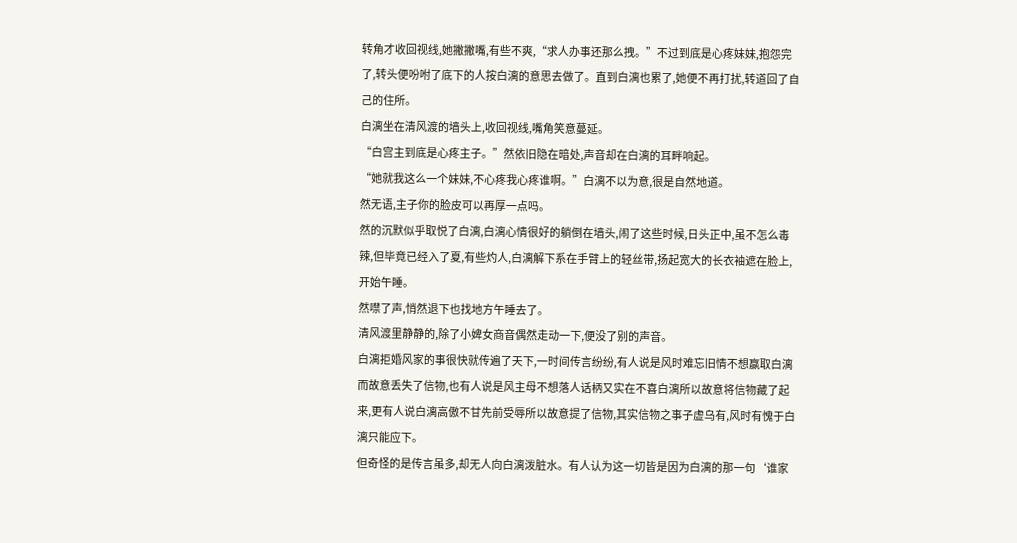转角才收回视线,她撇撇嘴,有些不爽,“求人办事还那么拽。”不过到底是心疼妹妹,抱怨完了,转头便吩咐了底下的人按白漓的意思去做了。直到白漓也累了,她便不再打扰,转道回了自己的住所。
白漓坐在清风渡的墙头上,收回视线,嘴角笑意蔓延。
“白宫主到底是心疼主子。”然依旧隐在暗处,声音却在白漓的耳畔响起。
“她就我这么一个妹妹,不心疼我心疼谁啊。”白漓不以为意,很是自然地道。
然无语,主子你的脸皮可以再厚一点吗。
然的沉默似乎取悦了白漓,白漓心情很好的躺倒在墙头,闹了这些时候,日头正中,虽不怎么毒辣,但毕竟已经入了夏,有些灼人,白漓解下系在手臂上的轻丝带,扬起宽大的长衣袖遮在脸上,开始午睡。
然噤了声,悄然退下也找地方午睡去了。
清风渡里静静的,除了小婢女商音偶然走动一下,便没了别的声音。
白漓拒婚风家的事很快就传遍了天下,一时间传言纷纷,有人说是风时难忘旧情不想赢取白漓而故意丢失了信物,也有人说是风主母不想落人话柄又实在不喜白漓所以故意将信物藏了起来,更有人说白漓高傲不甘先前受辱所以故意提了信物,其实信物之事子虚乌有,风时有愧于白漓只能应下。
但奇怪的是传言虽多,却无人向白漓泼脏水。有人认为这一切皆是因为白漓的那一句‘谁家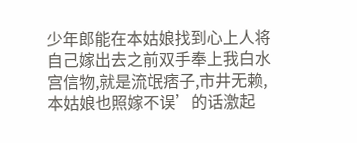少年郎能在本姑娘找到心上人将自己嫁出去之前双手奉上我白水宫信物,就是流氓痞子,市井无赖,本姑娘也照嫁不误’的话激起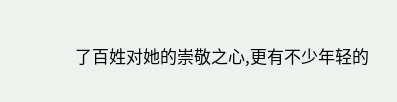了百姓对她的崇敬之心,更有不少年轻的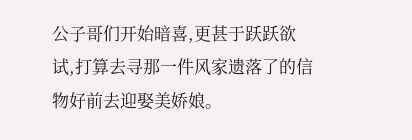公子哥们开始暗喜,更甚于跃跃欲试,打算去寻那一件风家遗落了的信物好前去迎娶美娇娘。